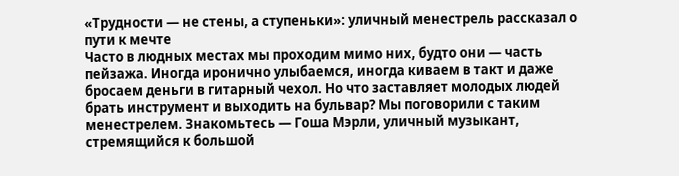«Трудности — не стены, а ступеньки»: уличный менестрель рассказал о пути к мечте
Часто в людных местах мы проходим мимо них, будто они — часть пейзажа. Иногда иронично улыбаемся, иногда киваем в такт и даже бросаем деньги в гитарный чехол. Но что заставляет молодых людей брать инструмент и выходить на бульвар? Мы поговорили с таким менестрелем. Знакомьтесь — Гоша Мэрли, уличный музыкант, стремящийся к большой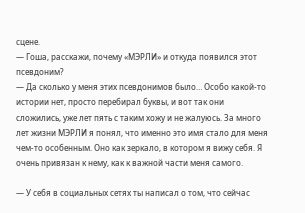сцене.
— Гоша, расскажи, почему «МЭРЛИ» и откуда появился этот псевдоним?
— Да сколько у меня этих псевдонимов было… Особо какой-то истории нет, просто перебирал буквы, и вот так они сложились, уже лет пять с таким хожу и не жалуюсь. За много лет жизни МЭРЛИ я понял, что именно это имя стало для меня чем-то особенным. Оно как зеркало, в котором я вижу себя. Я очень привязан к нему, как к важной части меня самого.

— У себя в социальных сетях ты написал о том, что сейчас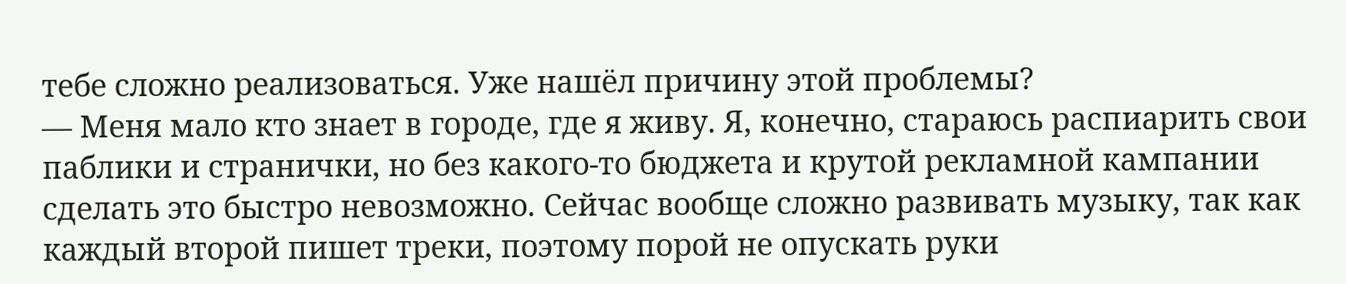тебе сложно реализоваться. Уже нашёл причину этой проблемы?
— Меня мало кто знает в городе, где я живу. Я, конечно, стараюсь распиарить свои паблики и странички, но без какого-то бюджета и крутой рекламной кампании сделать это быстро невозможно. Сейчас вообще сложно развивать музыку, так как каждый второй пишет треки, поэтому порой не опускать руки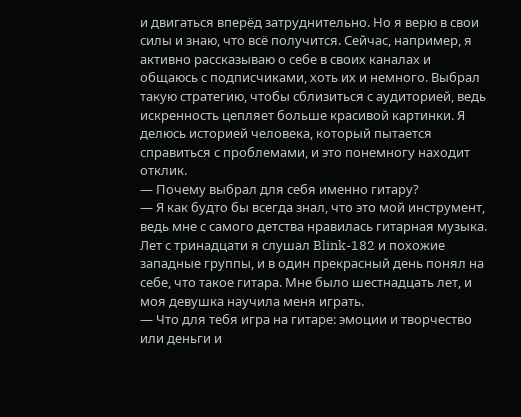и двигаться вперёд затруднительно. Но я верю в свои силы и знаю, что всё получится. Сейчас, например, я активно рассказываю о себе в своих каналах и общаюсь с подписчиками, хоть их и немного. Выбрал такую стратегию, чтобы сблизиться с аудиторией, ведь искренность цепляет больше красивой картинки. Я делюсь историей человека, который пытается справиться с проблемами, и это понемногу находит отклик.
— Почему выбрал для себя именно гитару?
— Я как будто бы всегда знал, что это мой инструмент, ведь мне с самого детства нравилась гитарная музыка. Лет с тринадцати я слушал Blink-182 и похожие западные группы, и в один прекрасный день понял на себе, что такое гитара. Мне было шестнадцать лет, и моя девушка научила меня играть.
— Что для тебя игра на гитаре: эмоции и творчество или деньги и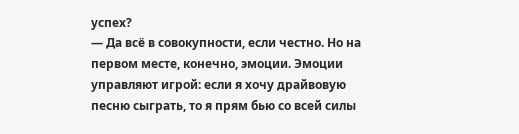успех?
— Да всё в совокупности, если честно. Но на первом месте, конечно, эмоции. Эмоции управляют игрой: если я хочу драйвовую песню сыграть, то я прям бью со всей силы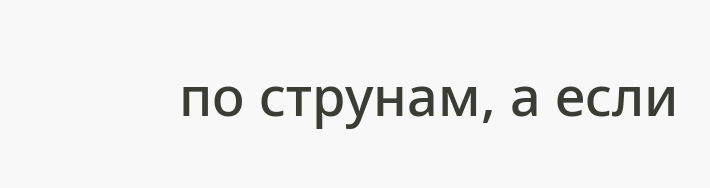по струнам, а если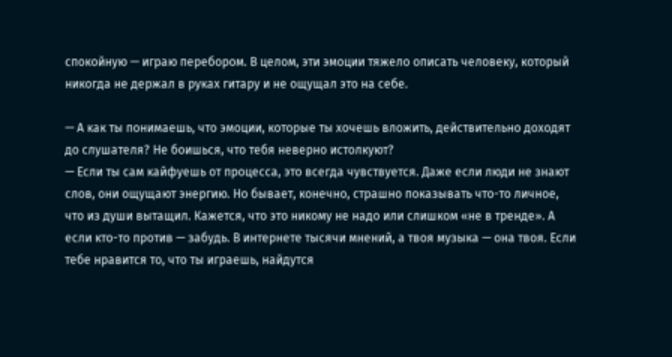спокойную — играю перебором. В целом, эти эмоции тяжело описать человеку, который никогда не держал в руках гитару и не ощущал это на себе.

— А как ты понимаешь, что эмоции, которые ты хочешь вложить, действительно доходят до слушателя? Не боишься, что тебя неверно истолкуют?
— Если ты сам кайфуешь от процесса, это всегда чувствуется. Даже если люди не знают слов, они ощущают энергию. Но бывает, конечно, страшно показывать что-то личное, что из души вытащил. Кажется, что это никому не надо или слишком «не в тренде». А если кто-то против — забудь. В интернете тысячи мнений, а твоя музыка — она твоя. Если тебе нравится то, что ты играешь, найдутся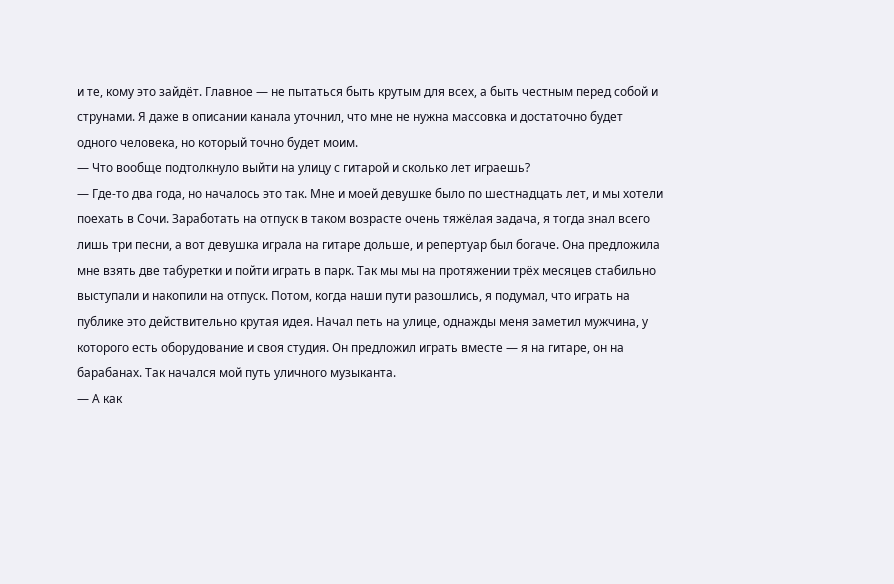и те, кому это зайдёт. Главное — не пытаться быть крутым для всех, а быть честным перед собой и струнами. Я даже в описании канала уточнил, что мне не нужна массовка и достаточно будет одного человека, но который точно будет моим.
— Что вообще подтолкнуло выйти на улицу с гитарой и сколько лет играешь?
— Где-то два года, но началось это так. Мне и моей девушке было по шестнадцать лет, и мы хотели поехать в Сочи. Заработать на отпуск в таком возрасте очень тяжёлая задача, я тогда знал всего лишь три песни, а вот девушка играла на гитаре дольше, и репертуар был богаче. Она предложила мне взять две табуретки и пойти играть в парк. Так мы мы на протяжении трёх месяцев стабильно выступали и накопили на отпуск. Потом, когда наши пути разошлись, я подумал, что играть на публике это действительно крутая идея. Начал петь на улице, однажды меня заметил мужчина, у которого есть оборудование и своя студия. Он предложил играть вместе — я на гитаре, он на барабанах. Так начался мой путь уличного музыканта.
— А как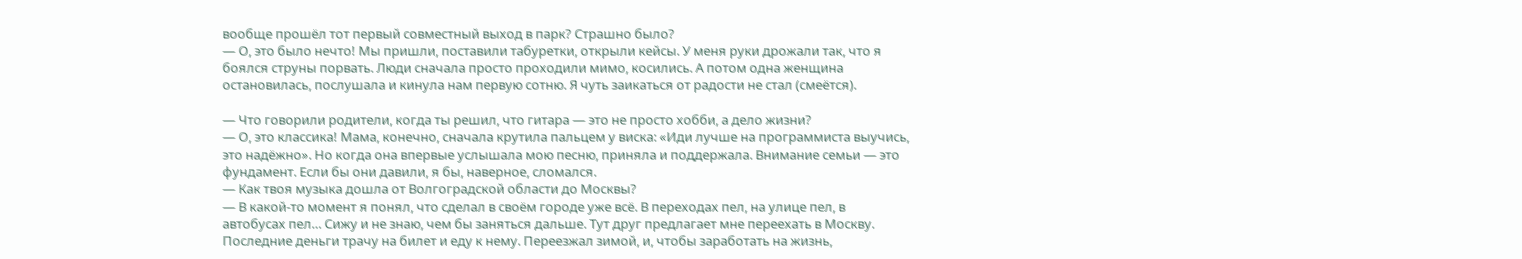вообще прошёл тот первый совместный выход в парк? Страшно было?
— О, это было нечто! Мы пришли, поставили табуретки, открыли кейсы. У меня руки дрожали так, что я боялся струны порвать. Люди сначала просто проходили мимо, косились. А потом одна женщина остановилась, послушала и кинула нам первую сотню. Я чуть заикаться от радости не стал (смеётся).

— Что говорили родители, когда ты решил, что гитара — это не просто хобби, а дело жизни?
— О, это классика! Мама, конечно, сначала крутила пальцем у виска: «Иди лучше на программиста выучись, это надёжно». Но когда она впервые услышала мою песню, приняла и поддержала. Внимание семьи — это фундамент. Если бы они давили, я бы, наверное, сломался.
— Как твоя музыка дошла от Волгоградской области до Москвы?
— В какой-то момент я понял, что сделал в своём городе уже всё. В переходах пел, на улице пел, в автобусах пел… Сижу и не знаю, чем бы заняться дальше. Тут друг предлагает мне переехать в Москву. Последние деньги трачу на билет и еду к нему. Переезжал зимой, и, чтобы заработать на жизнь,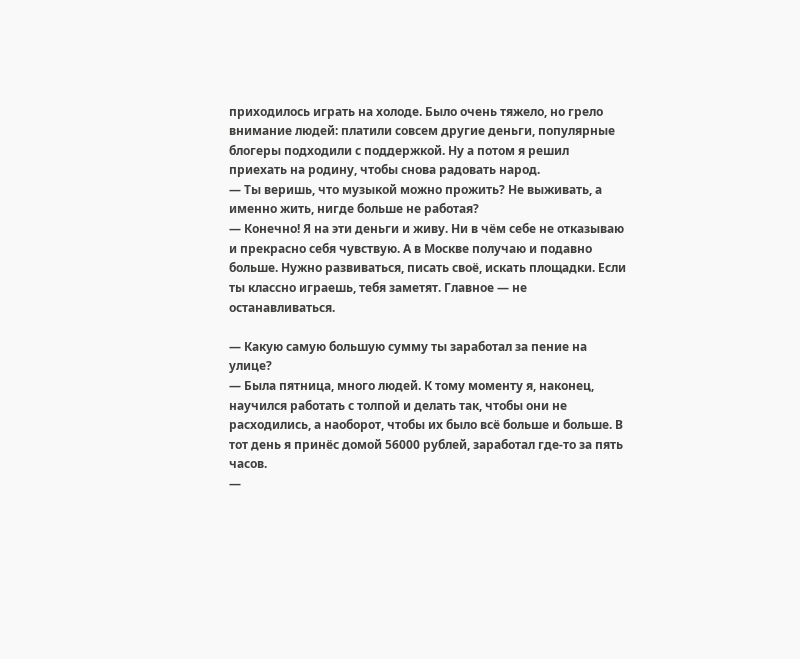приходилось играть на холоде. Было очень тяжело, но грело внимание людей: платили совсем другие деньги, популярные блогеры подходили с поддержкой. Ну а потом я решил приехать на родину, чтобы снова радовать народ.
— Ты веришь, что музыкой можно прожить? Не выживать, а именно жить, нигде больше не работая?
— Конечно! Я на эти деньги и живу. Ни в чём себе не отказываю и прекрасно себя чувствую. А в Москве получаю и подавно больше. Нужно развиваться, писать своё, искать площадки. Если ты классно играешь, тебя заметят. Главное — не останавливаться.

— Какую самую большую сумму ты заработал за пение на улице?
— Была пятница, много людей. К тому моменту я, наконец, научился работать с толпой и делать так, чтобы они не расходились, а наоборот, чтобы их было всё больше и больше. В тот день я принёс домой 56000 рублей, заработал где-то за пять часов.
—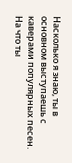Насколько я знаю, ты в основном выступаешь с каверами популярных песен. На что ты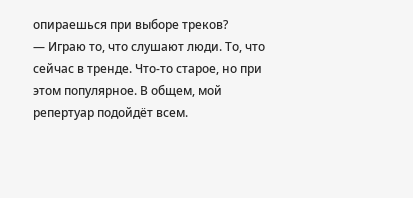опираешься при выборе треков?
— Играю то, что слушают люди. То, что сейчас в тренде. Что-то старое, но при этом популярное. В общем, мой репертуар подойдёт всем.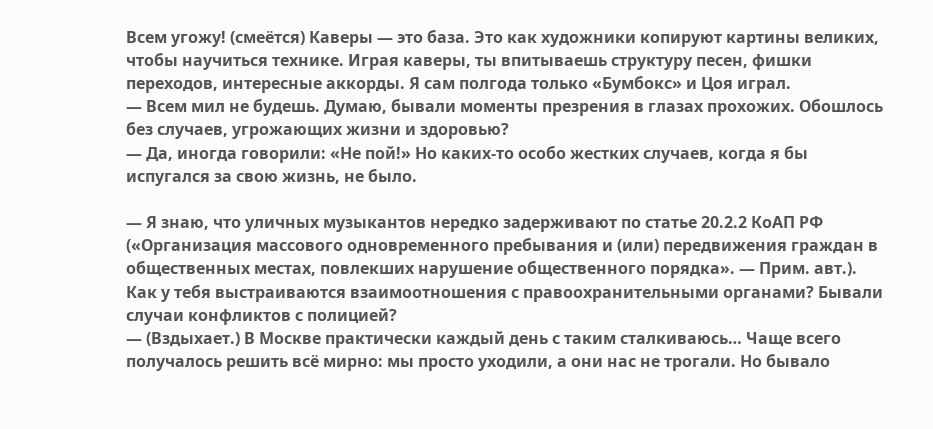Всем угожу! (смеётся) Каверы — это база. Это как художники копируют картины великих, чтобы научиться технике. Играя каверы, ты впитываешь структуру песен, фишки переходов, интересные аккорды. Я сам полгода только «Бумбокс» и Цоя играл.
— Всем мил не будешь. Думаю, бывали моменты презрения в глазах прохожих. Обошлось без случаев, угрожающих жизни и здоровью?
— Да, иногда говорили: «Не пой!» Но каких-то особо жестких случаев, когда я бы испугался за свою жизнь, не было.

— Я знаю, что уличных музыкантов нередко задерживают по статье 20.2.2 КоАП РФ («Организация массового одновременного пребывания и (или) передвижения граждан в общественных местах, повлекших нарушение общественного порядка». — Прим. авт.). Как у тебя выстраиваются взаимоотношения с правоохранительными органами? Бывали случаи конфликтов с полицией?
— (Вздыхает.) В Москве практически каждый день с таким сталкиваюсь… Чаще всего получалось решить всё мирно: мы просто уходили, а они нас не трогали. Но бывало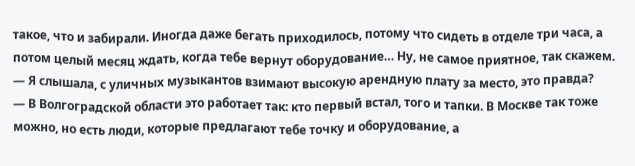такое, что и забирали. Иногда даже бегать приходилось, потому что сидеть в отделе три часа, а потом целый месяц ждать, когда тебе вернут оборудование… Ну, не самое приятное, так скажем.
— Я слышала, с уличных музыкантов взимают высокую арендную плату за место, это правда?
— В Волгоградской области это работает так: кто первый встал, того и тапки. В Москве так тоже можно, но есть люди, которые предлагают тебе точку и оборудование, а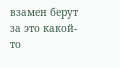взамен берут за это какой-то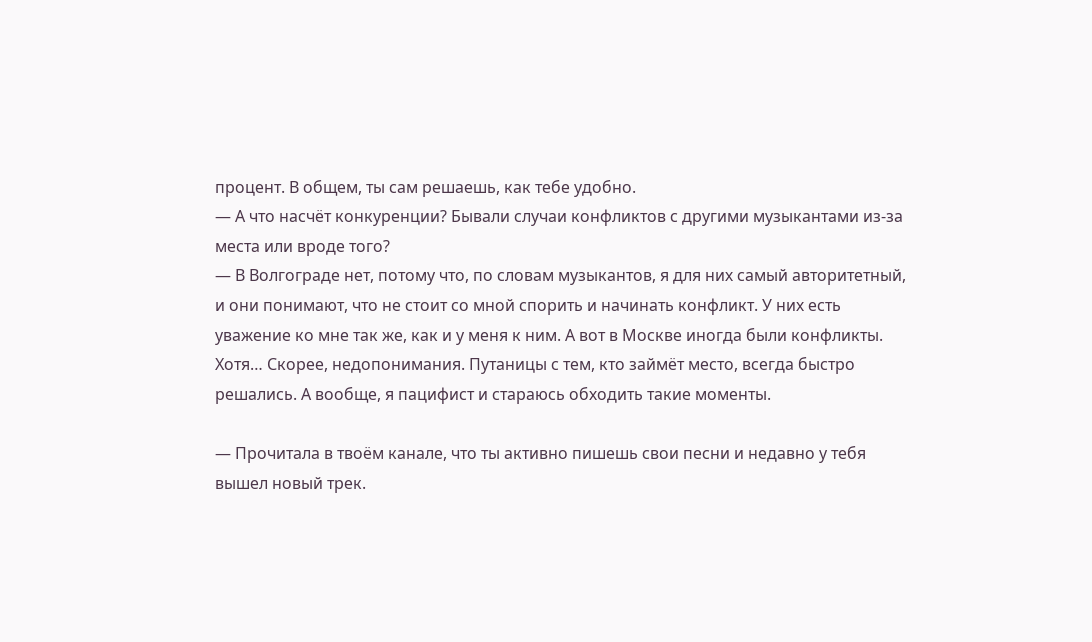процент. В общем, ты сам решаешь, как тебе удобно.
— А что насчёт конкуренции? Бывали случаи конфликтов с другими музыкантами из-за места или вроде того?
— В Волгограде нет, потому что, по словам музыкантов, я для них самый авторитетный, и они понимают, что не стоит со мной спорить и начинать конфликт. У них есть уважение ко мне так же, как и у меня к ним. А вот в Москве иногда были конфликты. Хотя… Скорее, недопонимания. Путаницы с тем, кто займёт место, всегда быстро решались. А вообще, я пацифист и стараюсь обходить такие моменты.

— Прочитала в твоём канале, что ты активно пишешь свои песни и недавно у тебя вышел новый трек.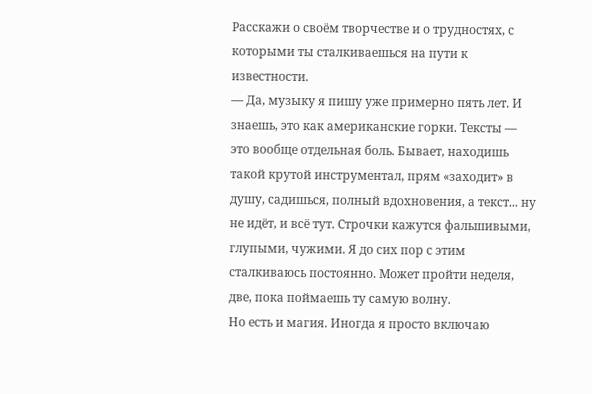Расскажи о своём творчестве и о трудностях, с которыми ты сталкиваешься на пути к известности.
— Да, музыку я пишу уже примерно пять лет. И знаешь, это как американские горки. Тексты — это вообще отдельная боль. Бывает, находишь такой крутой инструментал, прям «заходит» в душу, садишься, полный вдохновения, а текст... ну не идёт, и всё тут. Строчки кажутся фальшивыми, глупыми, чужими. Я до сих пор с этим сталкиваюсь постоянно. Может пройти неделя, две, пока поймаешь ту самую волну.
Но есть и магия. Иногда я просто включаю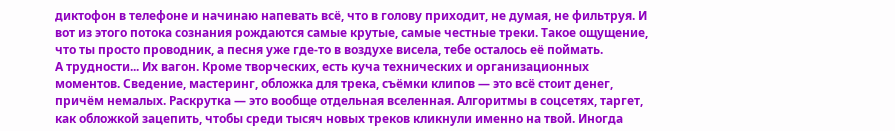диктофон в телефоне и начинаю напевать всё, что в голову приходит, не думая, не фильтруя. И вот из этого потока сознания рождаются самые крутые, самые честные треки. Такое ощущение, что ты просто проводник, а песня уже где-то в воздухе висела, тебе осталось её поймать.
А трудности... Их вагон. Кроме творческих, есть куча технических и организационных моментов. Сведение, мастеринг, обложка для трека, съёмки клипов — это всё стоит денег, причём немалых. Раскрутка — это вообще отдельная вселенная. Алгоритмы в соцсетях, таргет, как обложкой зацепить, чтобы среди тысяч новых треков кликнули именно на твой. Иногда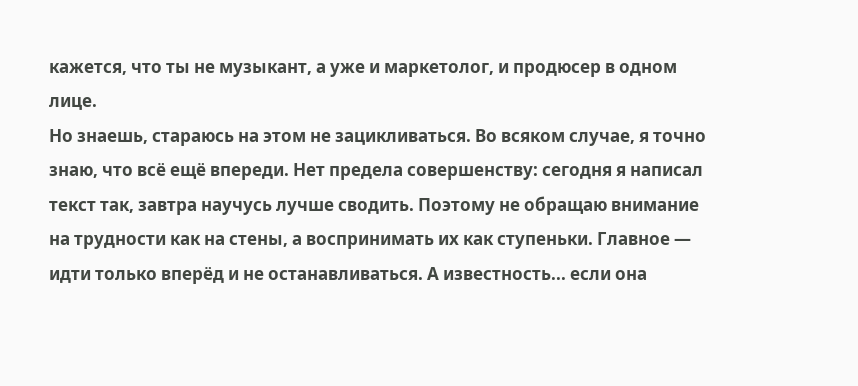кажется, что ты не музыкант, а уже и маркетолог, и продюсер в одном лице.
Но знаешь, стараюсь на этом не зацикливаться. Во всяком случае, я точно знаю, что всё ещё впереди. Нет предела совершенству: сегодня я написал текст так, завтра научусь лучше сводить. Поэтому не обращаю внимание на трудности как на стены, а воспринимать их как ступеньки. Главное — идти только вперёд и не останавливаться. А известность... если она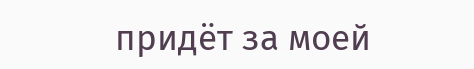придёт за моей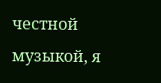честной музыкой, я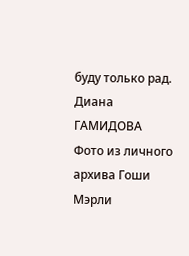буду только рад.
Диана ГАМИДОВА
Фото из личного архива Гоши Мэрли